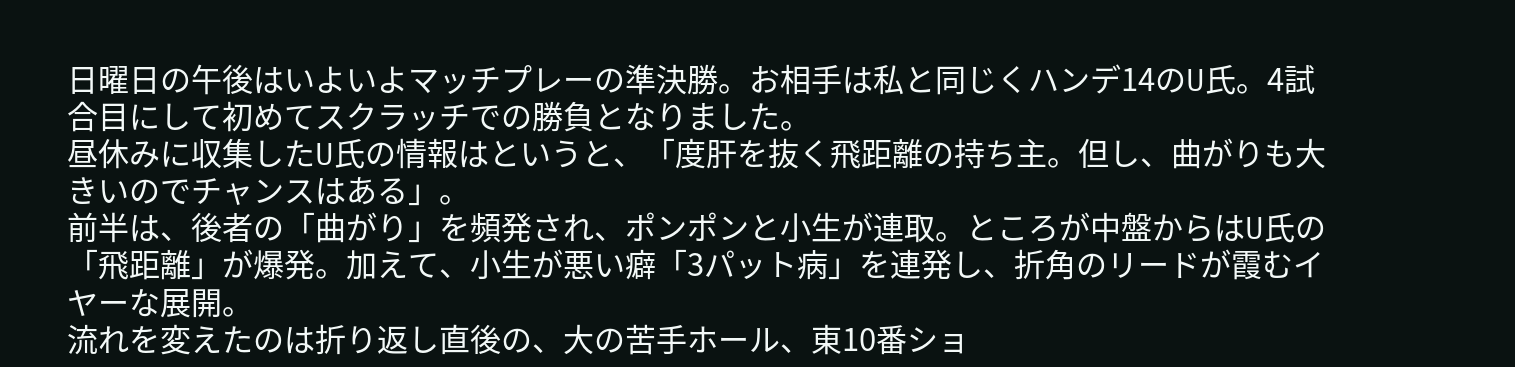日曜日の午後はいよいよマッチプレーの準決勝。お相手は私と同じくハンデ14のU氏。4試合目にして初めてスクラッチでの勝負となりました。
昼休みに収集したU氏の情報はというと、「度肝を抜く飛距離の持ち主。但し、曲がりも大きいのでチャンスはある」。
前半は、後者の「曲がり」を頻発され、ポンポンと小生が連取。ところが中盤からはU氏の「飛距離」が爆発。加えて、小生が悪い癖「3パット病」を連発し、折角のリードが霞むイヤーな展開。
流れを変えたのは折り返し直後の、大の苦手ホール、東10番ショ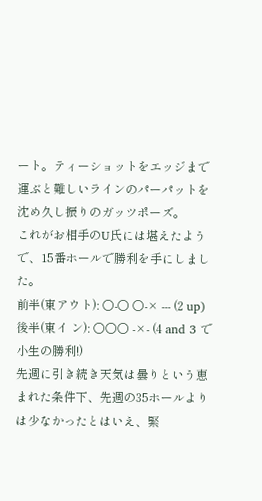ート。ティーショットをエッジまで運ぶと難しいラインのパーパットを沈め久し振りのガッツポーズ。
これがお相手のU氏には堪えたようで、15番ホールで勝利を手にしました。
前半(東アウト): ○-○ ○-× --- (2 up)
後半(東イ ン): ○○○ -×- (4 and 3 で小生の勝利!)
先週に引き続き天気は曇りという恵まれた条件下、先週の35ホールよりは少なかったとはいえ、緊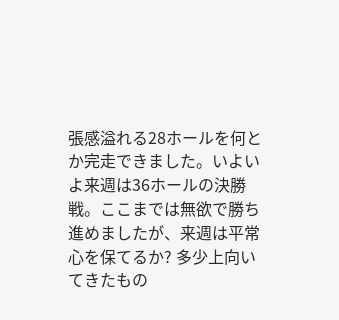張感溢れる28ホールを何とか完走できました。いよいよ来週は36ホールの決勝戦。ここまでは無欲で勝ち進めましたが、来週は平常心を保てるか? 多少上向いてきたもの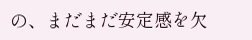の、まだまだ安定感を欠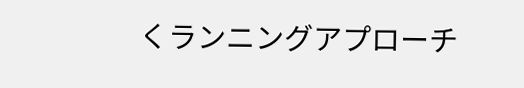くランニングアプローチ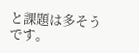と課題は多そうです。